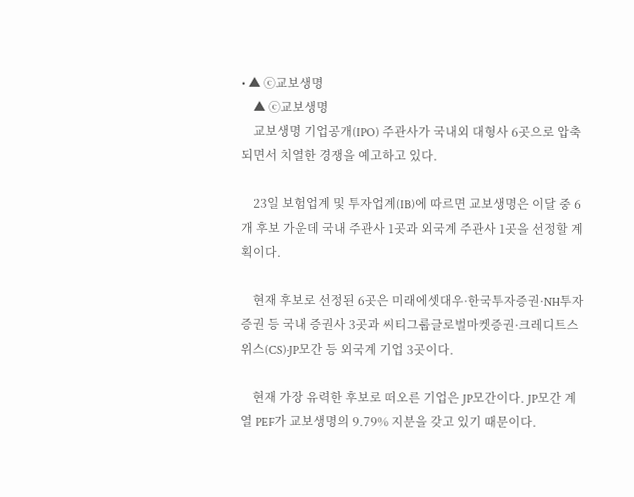• ▲ ⓒ교보생명
    ▲ ⓒ교보생명
    교보생명 기업공개(IPO) 주관사가 국내외 대형사 6곳으로 압축되면서 치열한 경쟁을 예고하고 있다.

    23일 보험업계 및 투자업계(IB)에 따르면 교보생명은 이달 중 6개 후보 가운데 국내 주관사 1곳과 외국계 주관사 1곳을 선정할 계획이다.

    현재 후보로 선정된 6곳은 미래에셋대우·한국투자증권·NH투자증권 등 국내 증권사 3곳과 씨티그룹글로벌마켓증권·크레디트스위스(CS)·JP모간 등 외국계 기업 3곳이다.

    현재 가장 유력한 후보로 떠오른 기업은 JP모간이다. JP모간 계열 PEF가 교보생명의 9.79% 지분을 갖고 있기 때문이다.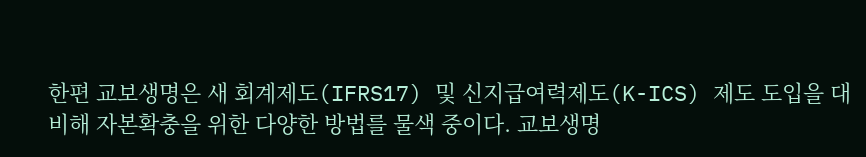한편 교보생명은 새 회계제도(IFRS17) 및 신지급여력제도(K-ICS) 제도 도입을 대비해 자본확충을 위한 다양한 방법를 물색 중이다. 교보생명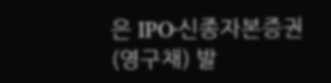은 IPO·신종자본증권(영구채) 발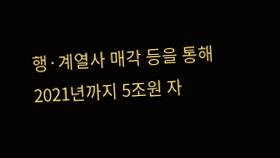행·계열사 매각 등을 통해 2021년까지 5조원 자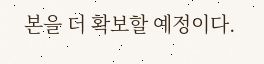본을 더 확보할 예정이다.